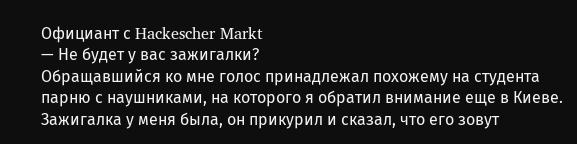Официант с Hackescher Markt
— Не будет у вас зажигалки?
Обращавшийся ко мне голос принадлежал похожему на студента парню с наушниками, на которого я обратил внимание еще в Киеве. Зажигалка у меня была, он прикурил и сказал, что его зовут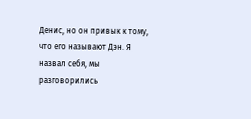Денис, но он привык к тому, что его называют Дэн. Я назвал себя, мы разговорились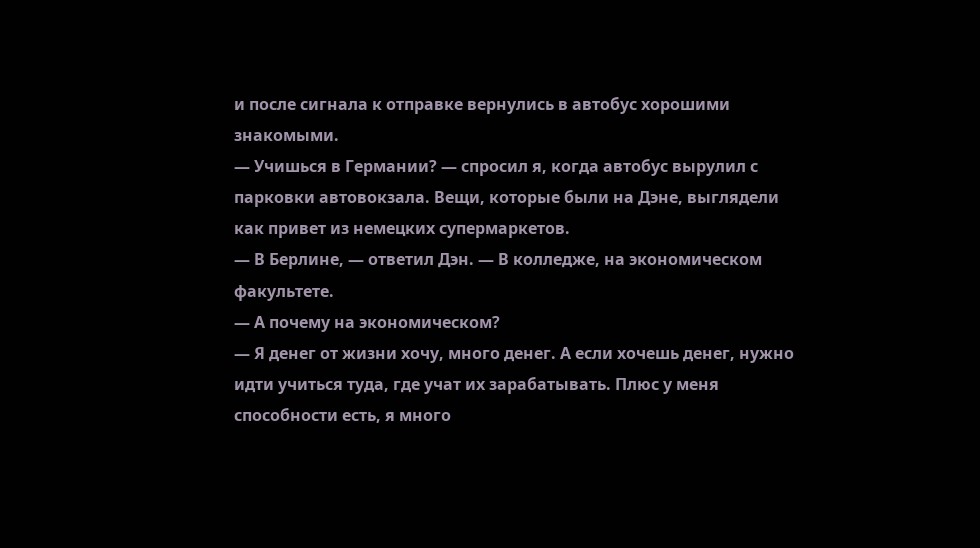и после сигнала к отправке вернулись в автобус хорошими знакомыми.
— Учишься в Германии? — спросил я, когда автобус вырулил с парковки автовокзала. Вещи, которые были на Дэне, выглядели как привет из немецких супермаркетов.
— В Берлине, — ответил Дэн. — В колледже, на экономическом факультете.
— А почему на экономическом?
— Я денег от жизни хочу, много денег. А если хочешь денег, нужно идти учиться туда, где учат их зарабатывать. Плюс у меня способности есть, я много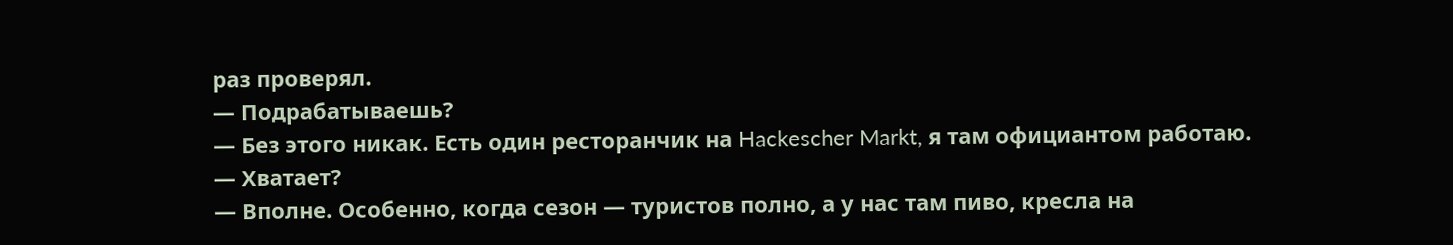раз проверял.
— Подрабатываешь?
— Без этого никак. Есть один ресторанчик на Hackescher Markt, я там официантом работаю.
— Хватает?
— Вполне. Особенно, когда сезон — туристов полно, а у нас там пиво, кресла на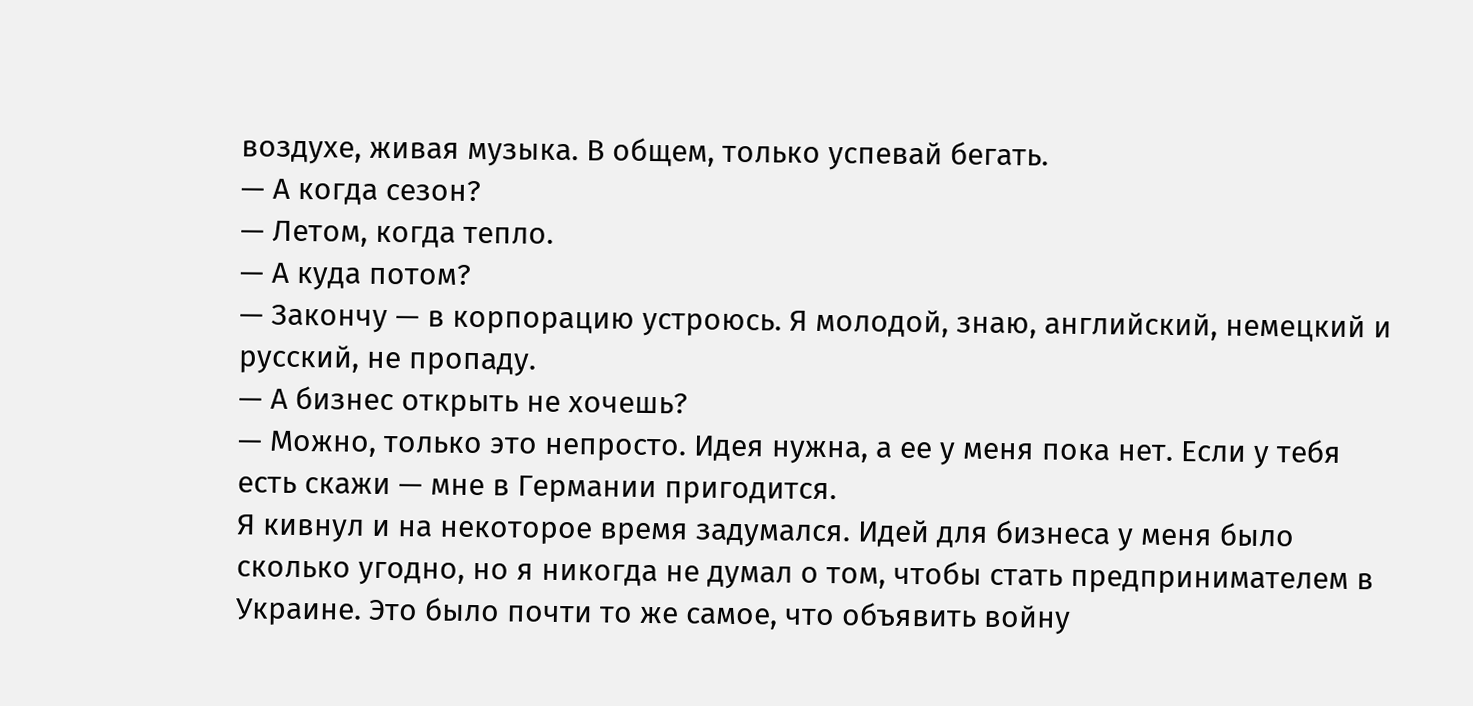воздухе, живая музыка. В общем, только успевай бегать.
— А когда сезон?
— Летом, когда тепло.
— А куда потом?
— Закончу — в корпорацию устроюсь. Я молодой, знаю, английский, немецкий и русский, не пропаду.
— А бизнес открыть не хочешь?
— Можно, только это непросто. Идея нужна, а ее у меня пока нет. Если у тебя есть скажи — мне в Германии пригодится.
Я кивнул и на некоторое время задумался. Идей для бизнеса у меня было сколько угодно, но я никогда не думал о том, чтобы стать предпринимателем в Украине. Это было почти то же самое, что объявить войну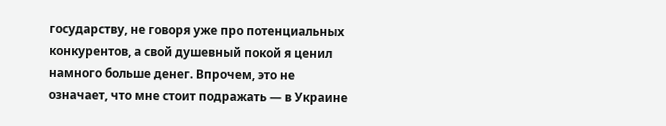государству, не говоря уже про потенциальных конкурентов, а свой душевный покой я ценил намного больше денег. Впрочем, это не означает, что мне стоит подражать — в Украине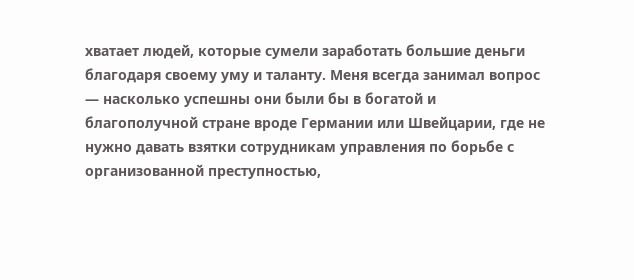хватает людей, которые сумели заработать большие деньги благодаря своему уму и таланту. Меня всегда занимал вопрос — насколько успешны они были бы в богатой и благополучной стране вроде Германии или Швейцарии, где не нужно давать взятки сотрудникам управления по борьбе с организованной преступностью,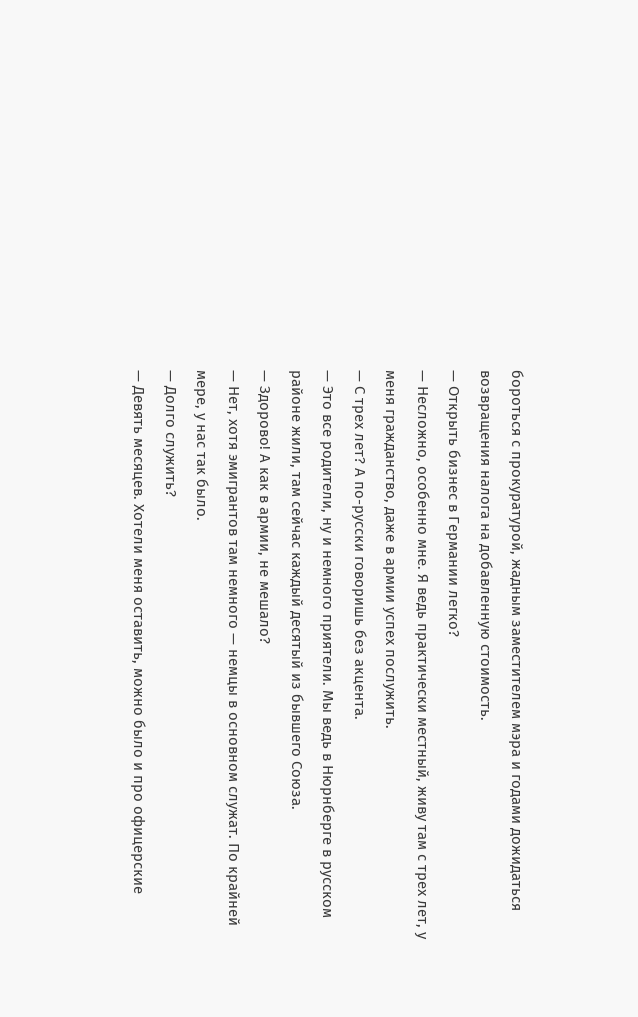бороться с прокуратурой, жадным заместителем мэра и годами дожидаться возвращения налога на добавленную стоимость.
— Открыть бизнес в Германии легко?
— Несложно, особенно мне. Я ведь практически местный, живу там с трех лет, у меня гражданство, даже в армии успех послужить.
— С трех лет? А по-русски говоришь без акцента.
— Это все родители, ну и немного приятели. Мы ведь в Нюрнберге в русском районе жили, там сейчас каждый десятый из бывшего Союза.
— Здорово! А как в армии, не мешало?
— Нет, хотя эмигрантов там немного — немцы в основном служат. По крайней мере, у нас так было.
— Долго служить?
— Девять месяцев. Хотели меня оставить, можно было и про офицерские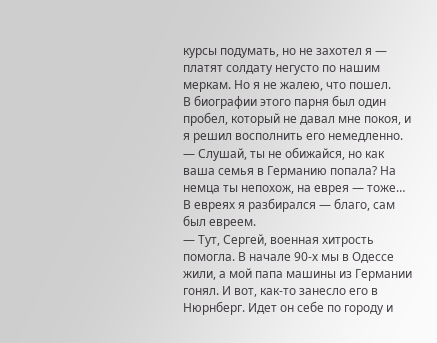курсы подумать, но не захотел я — платят солдату негусто по нашим меркам. Но я не жалею, что пошел.
В биографии этого парня был один пробел, который не давал мне покоя, и я решил восполнить его немедленно.
— Слушай, ты не обижайся, но как ваша семья в Германию попала? На немца ты непохож, на еврея — тоже…
В евреях я разбирался — благо, сам был евреем.
— Тут, Сергей, военная хитрость помогла. В начале 90-х мы в Одессе жили, а мой папа машины из Германии гонял. И вот, как-то занесло его в Нюрнберг. Идет он себе по городу и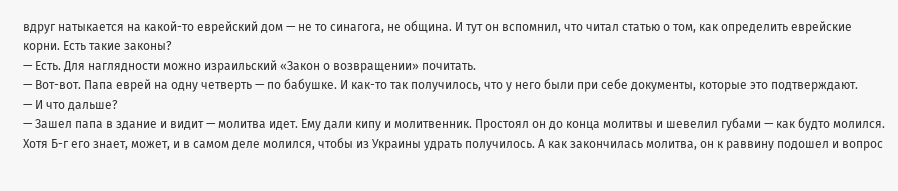вдруг натыкается на какой-то еврейский дом — не то синагога, не община. И тут он вспомнил, что читал статью о том, как определить еврейские корни. Есть такие законы?
— Есть. Для наглядности можно израильский «Закон о возвращении» почитать.
— Вот-вот. Папа еврей на одну четверть — по бабушке. И как-то так получилось, что у него были при себе документы, которые это подтверждают.
— И что дальше?
— Зашел папа в здание и видит — молитва идет. Ему дали кипу и молитвенник. Простоял он до конца молитвы и шевелил губами — как будто молился. Хотя Б-г его знает, может, и в самом деле молился, чтобы из Украины удрать получилось. А как закончилась молитва, он к раввину подошел и вопрос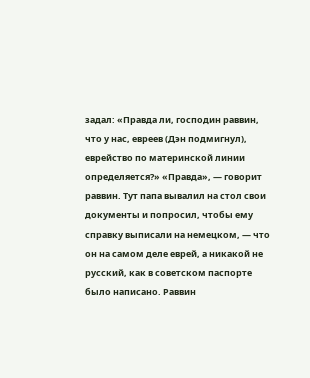задал: «Правда ли, господин раввин, что у нас, евреев (Дэн подмигнул), еврейство по материнской линии определяется?» «Правда», — говорит раввин. Тут папа вывалил на стол свои документы и попросил, чтобы ему справку выписали на немецком, — что он на самом деле еврей, а никакой не русский, как в советском паспорте было написано. Раввин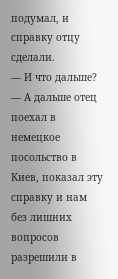подумал, и справку отцу сделали.
— И что дальше?
— А дальше отец поехал в немецкое посольство в Киев, показал эту справку и нам без лишних вопросов разрешили в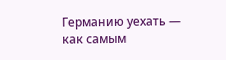Германию уехать — как самым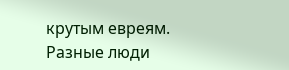крутым евреям.
Разные люди